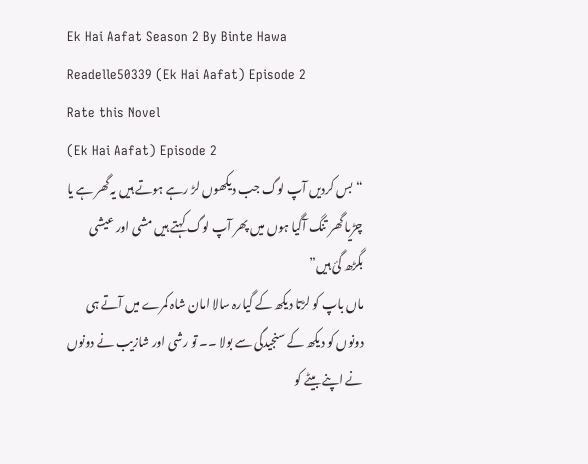Ek Hai Aafat Season 2 By Binte Hawa Readelle50339 (Ek Hai Aafat) Episode 2
Rate this Novel
(Ek Hai Aafat) Episode 2
“بس کردیں آپ لوگ جب دیکھوں لڑ رہے ہوتے ہیں یہ گھر ہے یا چڑیا گھر تنگ آگیا ہوں میں پھر آپ لوگ کہتے ہیں مشی اور عیشی بگڑھ گئ ہیں”
ماں باپ کو لڑتا دیکھ کے گیارہ سالا امان شاہ کمرے میں آتے ہی دونوں کو دیکھ کے سنجیدگی سے بولا ۔۔ تو رشی اور شازیب نے دونوں نے اپنے بیٹے کو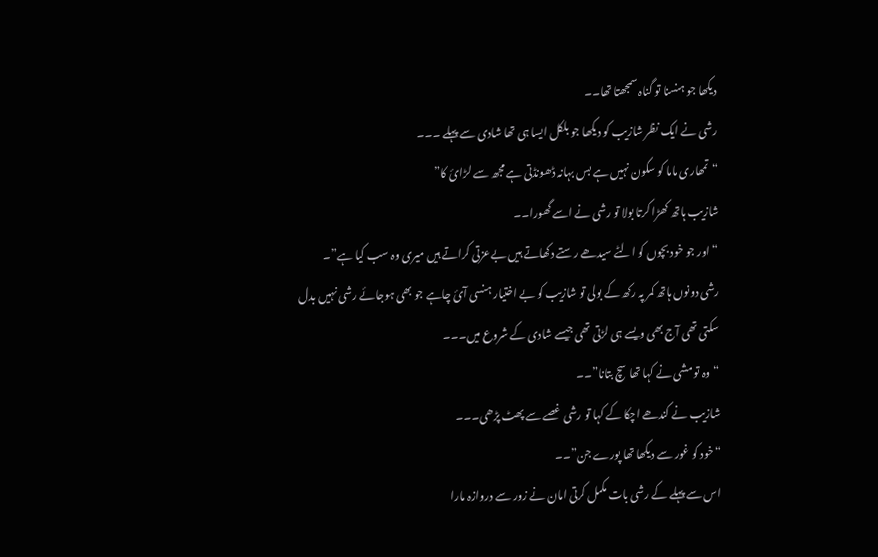دیکھا جو ہنسنا تو گناہ سمجھتا تھا۔۔
رشی نے ایک نظر شازیب کو دیکھا جو بلکل ایسا ہی تھا شادی سے پہلے ۔۔۔
“تمھاری ماما کو سکون نہیں ہے بس بہانہ ڈھونڈتی ہے مجھ سے لڑائ کا”
شازیب ہاتھ کھڑا کرتا بولا تو رشی نے اسے گھورا۔۔
“اور جو خود بچوں کو الٹے سیدھے رستے دکھاتے ہیں بےعزتی کراتے ہیں میری وہ سب کیا ہے”۔
رشی دونوں ہاتھ کمر پہ رکھ کے بولی تو شازیب کو بے اختیار ہنسی آئ چاہے جو بھی ہوجائے رشی نہیں بدل سکتی تھی آج بھی ویسے ہی لڑتی تھی جیسے شادی کے شروع میں۔۔۔
“وہ تو مشی نے کہا تھا سچ بتانا”۔۔
شازیب نے کندھے اچکا کے کہا تو رشی غصے سے پھٹ پڑھی۔۔۔
“خود کو غور سے دیکھا تھا پورے جن”۔۔
اس سے پہلے کے رشی بات مکمل کرتی امان نے زور سے دروازہ مارا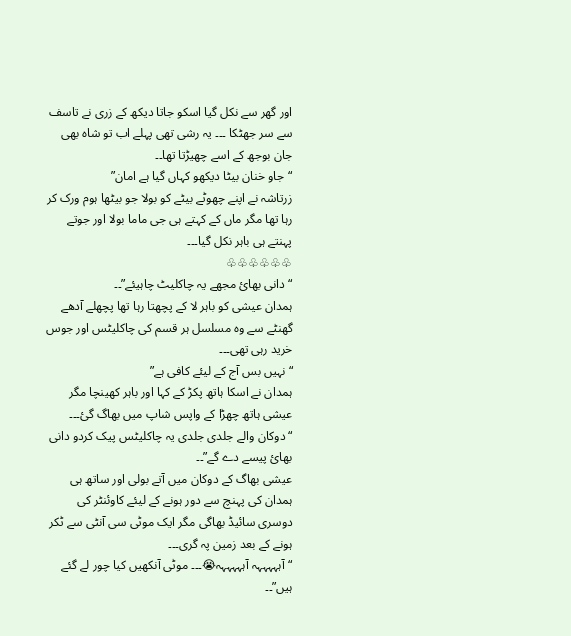اور گھر سے نکل گیا اسکو جاتا دیکھ کے زری نے تاسف سے سر جھٹکا ۔۔۔ یہ رشی تھی پہلے اب تو شاہ بھی جان بوجھ کے اسے چھیڑتا تھا۔۔
“جاو خنان بیٹا دیکھو کہاں گیا ہے امان”
زرتاشہ نے اپنے چھوٹے بیٹے کو بولا جو بیٹھا ہوم ورک کر رہا تھا مگر ماں کے کہتے ہی جی ماما بولا اور جوتے پہنتے ہی باہر نکل گیا۔۔۔
♧♧♧♧♧♧
“دانی بھائ مجھے یہ چاکلیٹ چاہیئے”۔۔
ہمدان عیشی کو باہر لا کے پچھتا رہا تھا پچھلے آدھے گھنٹے سے وہ مسلسل ہر قسم کی چاکلیٹس اور جوس خرید رہی تھی۔۔۔
“نہیں بس آج کے لیئے کافی ہے”
ہمدان نے اسکا ہاتھ پکڑ کے کہا اور باہر کھینچا مگر عیشی ہاتھ چھڑا کے واپس شاپ میں بھاگ گئ۔۔۔
“دوکان والے جلدی جلدی یہ چاکلیٹس پیک کردو دانی بھائ پیسے دے گے”۔۔
عیشی بھاگ کے دوکان میں آتے بولی اور ساتھ ہی ہمدان کی پہنچ سے دور ہونے کے لیئے کاوئنٹر کی دوسری سائیڈ بھاگی مگر ایک موٹی سی آنٹی سے ٹکر ہونے کے بعد زمین پہ گری۔۔۔
“آہہہہہہ آہہہہہہ😭۔۔۔ موٹی آنکھیں کیا چور لے گئے ہیں”۔۔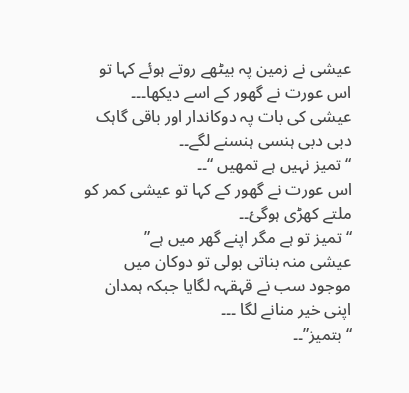عیشی نے زمین پہ بیٹھے روتے ہوئے کہا تو اس عورت نے گھور کے اسے دیکھا۔۔۔
عیشی کی بات پہ دوکاندار اور باقی گاہک دبی دبی ہنسی ہنسنے لگے۔۔
“تمیز نہیں ہے تمھیں “۔۔
اس عورت نے گھور کے کہا تو عیشی کمر کو ملتے کھڑی ہوگئ۔۔
“تمیز تو ہے مگر اپنے گھر میں ہے”
عیشی منہ بناتی بولی تو دوکان میں موجود سب نے قہقہہ لگایا جبکہ ہمدان اپنی خیر منانے لگا ۔۔۔
“بتمیز”۔۔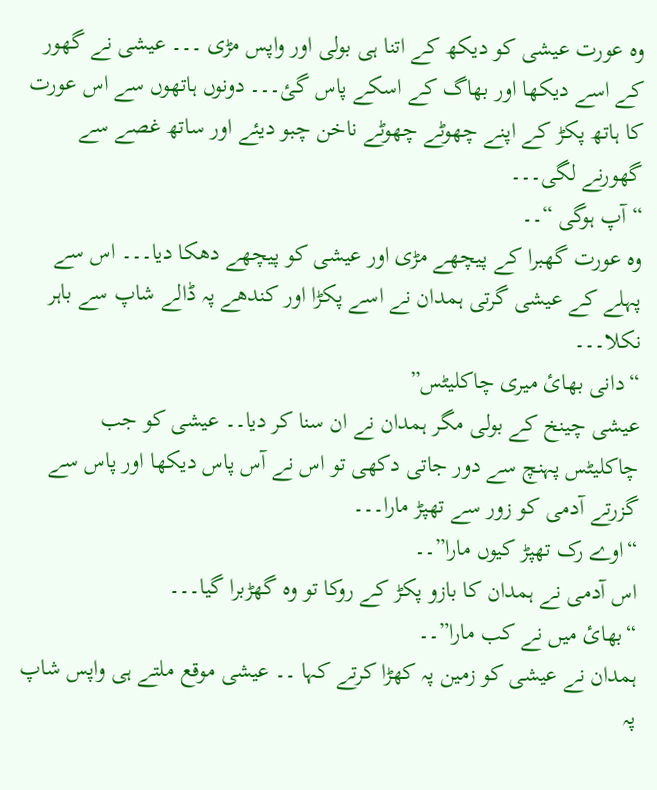وہ عورت عیشی کو دیکھ کے اتنا ہی بولی اور واپس مڑی ۔۔۔ عیشی نے گھور کے اسے دیکھا اور بھاگ کے اسکے پاس گئ۔۔۔ دونوں ہاتھوں سے اس عورت کا ہاتھ پکڑ کے اپنے چھوٹے چھوٹے ناخن چبو دیئے اور ساتھ غصے سے گھورنے لگی۔۔۔
“آپ ہوگی “۔۔
وہ عورت گھبرا کے پیچھے مڑی اور عیشی کو پیچھے دھکا دیا۔۔۔ اس سے پہلے کے عیشی گرتی ہمدان نے اسے پکڑا اور کندھے پہ ڈالے شاپ سے باہر نکلا۔۔۔
“دانی بھائ میری چاکلیٹس”
عیشی چینخ کے بولی مگر ہمدان نے ان سنا کر دیا۔۔ عیشی کو جب چاکلیٹس پہنچ سے دور جاتی دکھی تو اس نے آس پاس دیکھا اور پاس سے گزرتے آدمی کو زور سے تھپڑ مارا۔۔۔
“اوے رک تھپڑ کیوں مارا”۔۔
اس آدمی نے ہمدان کا بازو پکڑ کے روکا تو وہ گھڑبرا گیا۔۔۔
“بھائ میں نے کب مارا”۔۔
ہمدان نے عیشی کو زمین پہ کھڑا کرتے کہا ۔۔ عیشی موقع ملتے ہی واپس شاپ پہ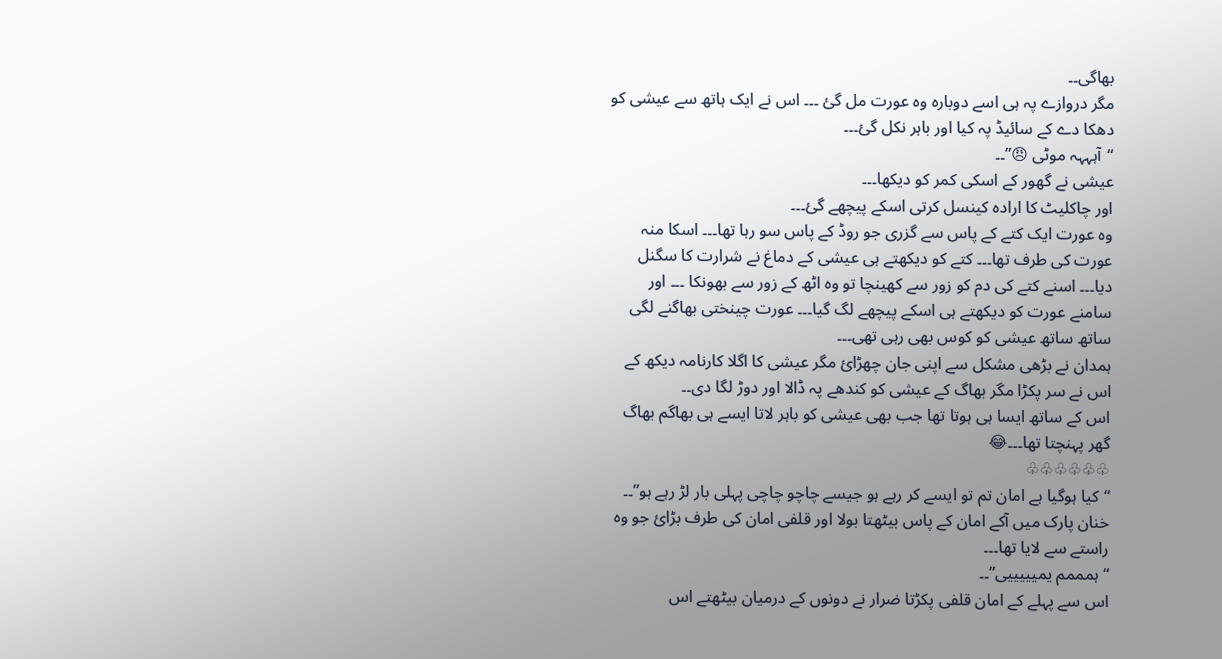بھاگی۔۔
مگر دروازے پہ ہی اسے دوبارہ وہ عورت مل گئ ۔۔۔ اس نے ایک ہاتھ سے عیشی کو دھکا دے کے سائیڈ پہ کیا اور باہر نکل گئ۔۔۔
“آہہہہ موٹی 😠”۔۔
عیشی نے گھور کے اسکی کمر کو دیکھا۔۔۔
اور چاکلیٹ کا ارادہ کینسل کرتی اسکے پیچھے گئ۔۔۔
وہ عورت ایک کتے کے پاس سے گزری جو روڈ کے پاس سو رہا تھا۔۔۔ اسکا منہ عورت کی طرف تھا۔۔۔ کتے کو دیکھتے ہی عیشی کے دماغ نے شرارت کا سگنل دیا۔۔۔ اسنے کتے کی دم کو زور سے کھینچا تو وہ اٹھ کے زور سے بھونکا ۔۔۔ اور سامنے عورت کو دیکھتے ہی اسکے پیچھے لگ گیا۔۔۔ عورت چینختی بھاگنے لگی ساتھ ساتھ عیشی کو کوس بھی رہی تھی۔۔۔
ہمدان نے بڑھی مشکل سے اپنی جان چھڑائ مگر عیشی کا اگلا کارنامہ دیکھ کے اس نے سر پکڑا مگر بھاگ کے عیشی کو کندھے پہ ڈالا اور دوڑ لگا دی۔۔
اس کے ساتھ ایسا ہی ہوتا تھا جب بھی عیشی کو باہر لاتا ایسے ہی بھاگم بھاگ گھر پہنچتا تھا۔۔۔😂
♧♧♧♧♧♧
“کیا ہوگیا ہے امان تم تو ایسے کر رہے ہو جیسے چاچو چاچی پہلی بار لڑ رہے ہو”۔۔
خنان پارک میں آکے امان کے پاس بیٹھتا بولا اور قلفی امان کی طرف بڑائ جو وہ راستے سے لایا تھا۔۔۔
“ہمممم یمیییییی”۔۔
اس سے پہلے کے امان قلفی پکڑتا ضرار نے دونوں کے درمیان بیٹھتے اس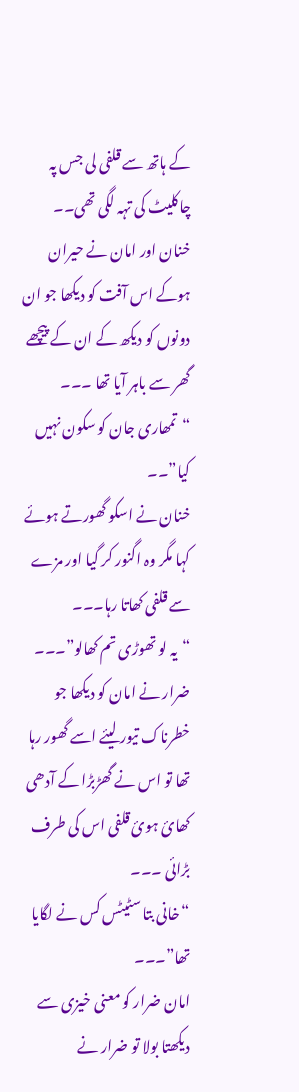کے ہاتھ سے قلفی لی جس پہ چاکلیٹ کی تہہ لگی تھی۔۔
خنان اور امان نے حیران ہوکے اس آفت کو دیکھا جو ان دونوں کو دیکھ کے ان کے پیچھے گھر سے باہر آیا تھا ۔۔۔
“تمھاری جان کو سکون نہیں کیا”۔۔
خنان نے اسکو گھورتے ہوئے کہا مگر وہ اگنور کر گیا اور مزے سے قلفی کھاتا رہا۔۔۔
“یہ لو تھوڑی تم کھالو”۔۔۔
ضرار نے امان کو دیکھا جو خطرناک تیور لیئے اسے گھور رہا تھا تو اس نے گھڑبڑا کے آدھی کھائ ہوئ قلفی اس کی طرف بڑائی ۔۔۔
“خانی بتا سٹیٹس کس نے لگایا تھا”۔۔۔
امان ضرار کو معنی خیزی سے دیکھتا بولا تو ضرار نے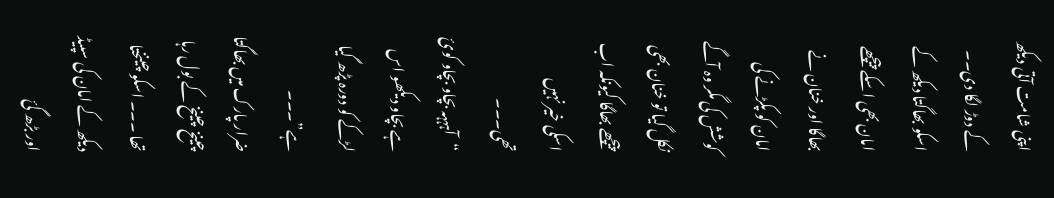اپنی شامت آتی دیکھ کے دوڑ لگا دی۔۔
اسکو بھاگتا دیکھ کے امان بھی اسکے پیچھے بھاگا اور خنان نے امان کو پکڑنے کی کوشش کی مگر وہ آگے نکل گیا تو خنان بھی پیچھے بھاگا کیونکہ اب اسکی خیر نہیں تھی۔۔۔
“آہہہہ بچاو بچاو کوئ ہے بچاو دیکھو اس لڑکے کو دورہ پڑھ گیا ہے”۔۔۔
ضرار پارک میں بھاگتا چینخ چینخ کے بول رہا تھا ۔۔۔ اسکو چینختا دیکھ کے امان کی سپیڈ اور بڑھ گئ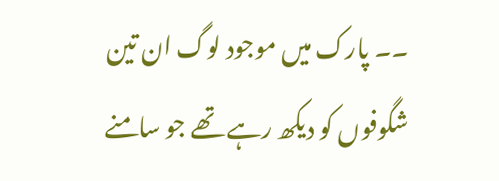۔۔ پارک میں موجود لوگ ان تین شگوفوں کو دیکھ رہے تھے جو سامنے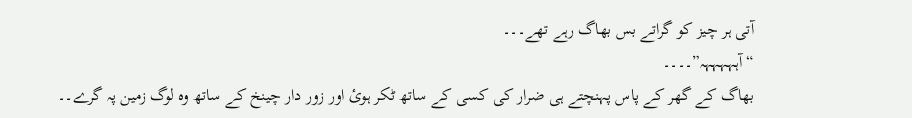آتی ہر چیز کو گراتے بس بھاگ رہے تھے۔۔۔
“آہہہہہہ”۔۔۔۔
بھاگ کے گھر کے پاس پہنچتے ہی ضرار کی کسی کے ساتھ ٹکر ہوئ اور زور دار چینخ کے ساتھ وہ لوگ زمین پہ گرے۔۔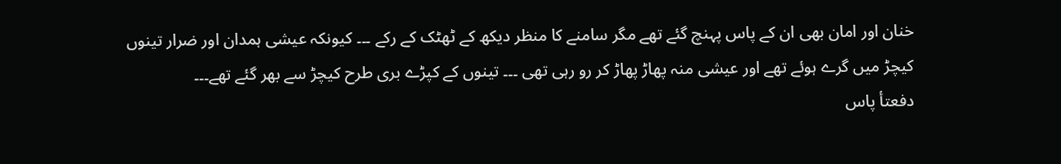خنان اور امان بھی ان کے پاس پہنچ گئے تھے مگر سامنے کا منظر دیکھ کے ٹھٹک کے رکے ۔۔۔ کیونکہ عیشی ہمدان اور ضرار تینوں کیچڑ میں گرے ہوئے تھے اور عیشی منہ پھاڑ پھاڑ کر رو رہی تھی ۔۔۔ تینوں کے کپڑے بری طرح کیچڑ سے بھر گئے تھے۔۔۔
دفعتأ پاس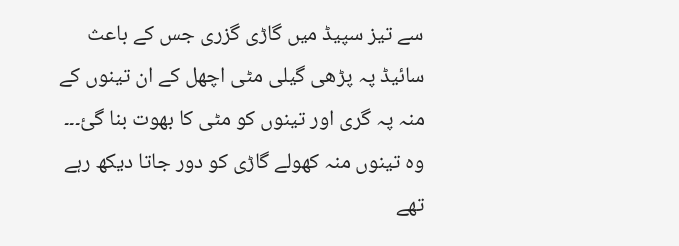سے تیز سپیڈ میں گاڑی گزری جس کے باعث سائیڈ پہ پڑھی گیلی مٹی اچھل کے ان تینوں کے منہ پہ گری اور تینوں کو مٹی کا بھوت بنا گئ۔۔۔
وہ تینوں منہ کھولے گاڑی کو دور جاتا دیکھ رہے تھے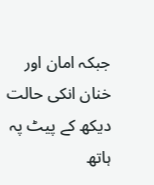جبکہ امان اور خنان انکی حالت دیکھ کے پیٹ پہ ہاتھ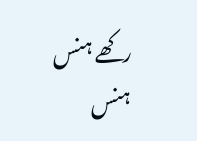رکھے ہنس ہنس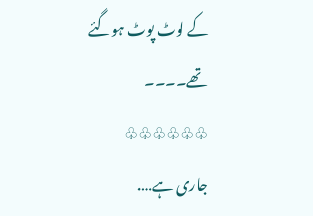کے لوٹ پوٹ ہوگئے تھے۔۔۔۔
♧♧♧♧♧♧
جاری ہے….